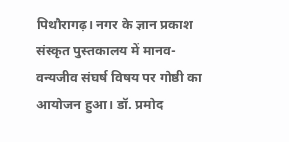पिथौरागढ़। नगर के ज्ञान प्रकाश संस्कृत पुस्तकालय में मानव-वन्यजीव संघर्ष विषय पर गोष्ठी का आयोजन हुआ। डॉ. प्रमोद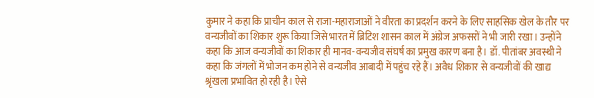कुमार ने कहा कि प्राचीन काल से राजा-महाराजाओं ने वीरता का प्रदर्शन करने के लिए साहसिक खेल के तौर पर वन्यजीवों का शिकार शुरू किया जिसे भारत में ब्रिटिश शासन काल में अंग्रेज अफसरों ने भी जारी रखा। उन्होंने कहा कि आज वन्यजीवों का शिकार ही मानव-वन्यजीव संघर्ष का प्रमुख कारण बना है। डॉ. पीतांबर अवस्थी ने कहा कि जंगलों में भोजन कम होने से वन्यजीव आबादी में पहुंच रहे हैं। अवैध शिकार से वन्यजीवों की खाद्य श्रृंखला प्रभावित हो रही है। ऐसे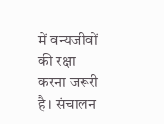में वन्यजीवों की रक्षा करना जरूरी है। संचालन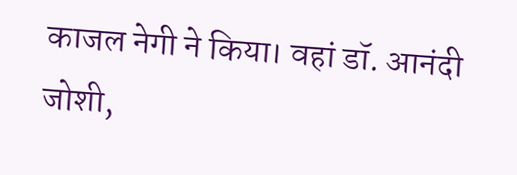काजल नेगी ने किया। वहां डॉ. आनंदी जोशी,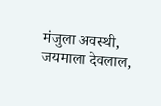मंजुला अवस्थी, जयमाला देवलाल,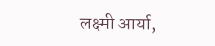लक्ष्मी आर्या,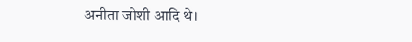अनीता जोशी आदि थे।